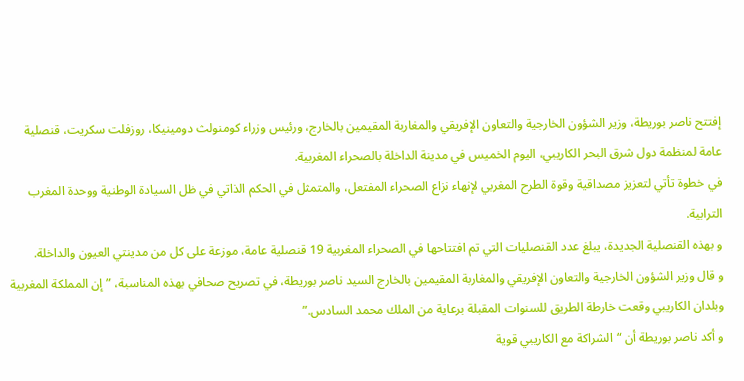إفتتح ناصر بوريطة، وزير الشؤون الخارجية والتعاون الإفريقي والمغاربة المقيمين بالخارج، ورئيس وزراء كومنولث دومينيكا، روزفلت سكريت، قنصلية عامة لمنظمة دول شرق البحر الكاريبي، اليوم الخميس في مدينة الداخلة بالصحراء المغربية.
في خطوة تأتي لتعزيز مصداقية وقوة الطرح المغربي لإنهاء نزاع الصحراء المفتعل، والمتمثل في الحكم الذاتي في ظل السيادة الوطنية ووحدة المغرب الترابية.
و بهذه القنصلية الجديدة، يبلغ عدد القنصليات التي تم افتتاحها في الصحراء المغربية 19 قنصلية عامة، موزعة على كل من مدينتي العيون والداخلة.
و قال وزير الشؤون الخارجية والتعاون الإفريقي والمغاربة المقيمين بالخارج السيد ناصر بوريطة، في تصريح صحافي بهذه المناسبة، ”إن المملكة المغربية وبلدان الكاريبي وقعت خارطة الطريق للسنوات المقبلة برعاية من الملك محمد السادس.”
و أكد ناصر بوريطة أن “الشراكة مع الكاريبي قوية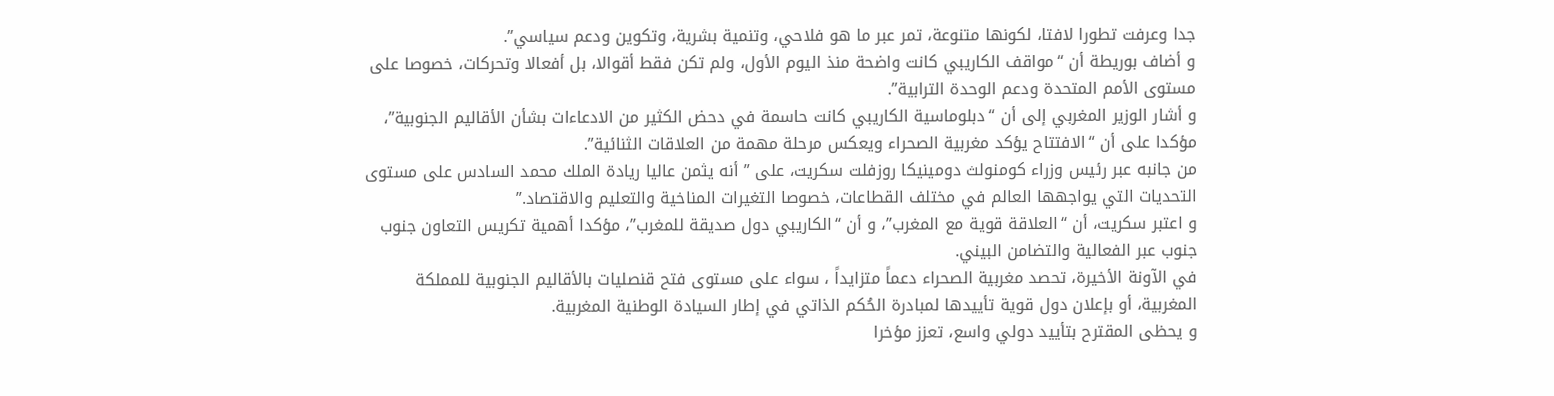جدا وعرفت تطورا لافتا، لكونها متنوعة، تمر عبر ما هو فلاحي، وتنمية بشرية، وتكوين ودعم سياسي”.
و أضاف بوريطة أن “مواقف الكاريبي كانت واضحة منذ اليوم الأول، ولم تكن فقط أقوالا، بل أفعالا وتحركات، خصوصا على مستوى الأمم المتحدة ودعم الوحدة الترابية”.
و أشار الوزير المغربي إلى أن “دبلوماسية الكاريبي كانت حاسمة في دحض الكثير من الادعاءات بشأن الأقاليم الجنوبية”، مؤكدا على أن “الافتتاح يؤكد مغربية الصحراء ويعكس مرحلة مهمة من العلاقات الثنائية”.
من جانبه عبر رئيس وزراء كومنولث دومينيكا روزفلت سكريت، على ” أنه يثمن عاليا ريادة الملك محمد السادس على مستوى التحديات التي يواجهها العالم في مختلف القطاعات، خصوصا التغيرات المناخية والتعليم والاقتصاد.”
و اعتبر سكريت، أن “العلاقة قوية مع المغرب”، و أن “الكاريبي دول صديقة للمغرب”، مؤكدا أهمية تكريس التعاون جنوب جنوب عبر الفعالية والتضامن البيني.
في الآونة الأخيرة، تحصد مغربية الصحراء دعماً متزايداً ، سواء على مستوى فتح قنصليات بالأقاليم الجنوبية للمملكة المغربية، أو بإعلان دول قوية تأييدها لمبادرة الحُكم الذاتي في إطار السيادة الوطنية المغربية.
و يحظى المقترح بتأييد دولي واسع، تعزز مؤخرا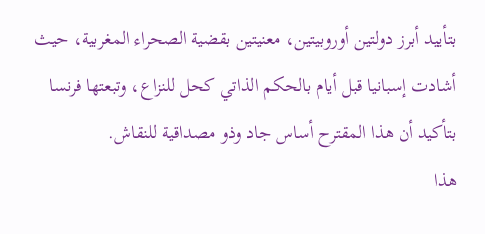بتأييد أبرز دولتين أوروبيتين، معنيتين بقضية الصحراء المغربية، حيث أشادت إسبانيا قبل أيام بالحكم الذاتي كحل للنزاع، وتبعتها فرنسا بتأكيد أن هذا المقترح أساس جاد وذو مصداقية للنقاش.
هذا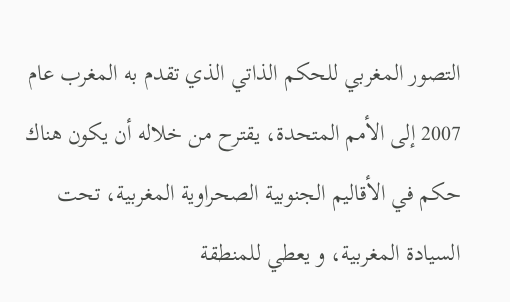التصور المغربي للحكم الذاتي الذي تقدم به المغرب عام 2007 إلى الأمم المتحدة، يقترح من خلاله أن يكون هناك حكم في الأقاليم الجنوبية الصحراوية المغربية، تحت السيادة المغربية، و يعطي للمنطقة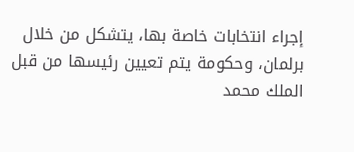إجراء انتخابات خاصة بها، يتشكل من خلال برلمان، وحكومة يتم تعيين رئيسها من قبل الملك محمد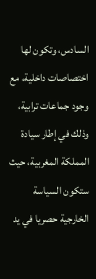السادس، وتكون لها اختصاصات داخلية، مع وجود جماعات ترابية، وذلك في إطار سيادة المملكة المغربية، حيث ستكون السياسة الخارجية حصريا في يد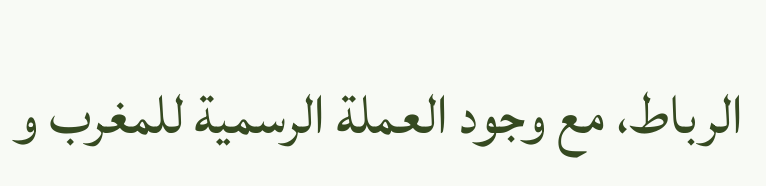الرباط، مع وجود العملة الرسمية للمغرب و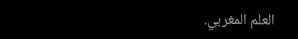العلم المغربي.